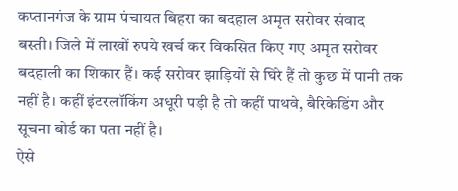कप्तानगंज के ग्राम पंचायत बिहरा का बदहाल अमृत सरोवर संवाद
बस्ती। जिले में लाखों रुपये खर्च कर विकसित किए गए अमृत सरोवर बदहाली का शिकार हैं। कई सरोवर झाड़ियों से घिरे हैं तो कुछ में पानी तक नहीं है। कहीं इंटरलॉकिंग अधूरी पड़ी है तो कहीं पाथवे, बैरिकेडिंग और सूचना बोर्ड का पता नहीं है।
ऐसे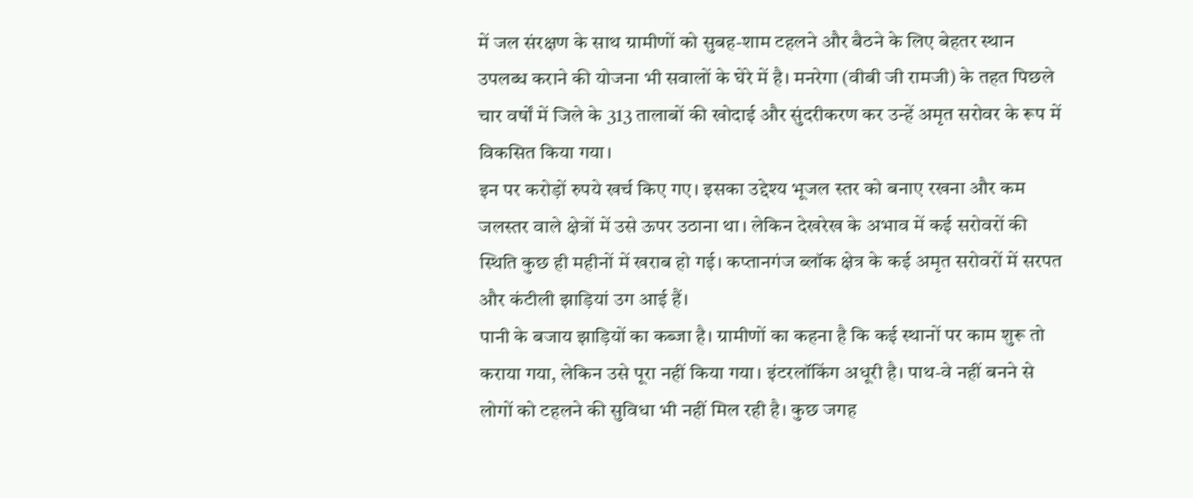में जल संरक्षण के साथ ग्रामीणों को सुबह-शाम टहलने और बैठने के लिए बेहतर स्थान उपलब्ध कराने की योजना भी सवालों के घेरे में है। मनरेगा (वीबी जी रामजी) के तहत पिछले चार वर्षों में जिले के 313 तालाबों की खोदाई और सुंदरीकरण कर उन्हें अमृत सरोवर के रूप में विकसित किया गया।
इन पर करोड़ों रुपये खर्च किए गए। इसका उद्देश्य भूजल स्तर को बनाए रखना और कम जलस्तर वाले क्षेत्रों में उसे ऊपर उठाना था। लेकिन देखरेख के अभाव में कई सरोवरों की स्थिति कुछ ही महीनों में खराब हो गई। कप्तानगंज ब्लॉक क्षेत्र के कई अमृत सरोवरों में सरपत और कंटीली झाड़ियां उग आई हैं।
पानी के बजाय झाड़ियों का कब्जा है। ग्रामीणों का कहना है कि कई स्थानों पर काम शुरू तो कराया गया, लेकिन उसे पूरा नहीं किया गया। इंटरलॉकिंग अधूरी है। पाथ-वे नहीं बनने से लोगों को टहलने की सुविधा भी नहीं मिल रही है। कुछ जगह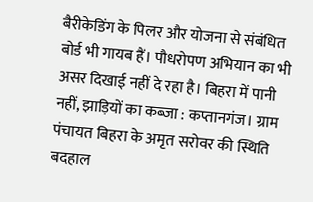बैरीकेडिंग के पिलर और योजना से संबंधित बोर्ड भी गायब हैं। पौधरोपण अभियान का भी असर दिखाई नहीं दे रहा है। बिहरा में पानी नहीं, झाड़ियों का कब्जा : कप्तानगंज। ग्राम पंचायत बिहरा के अमृत सरोवर की स्थिति बदहाल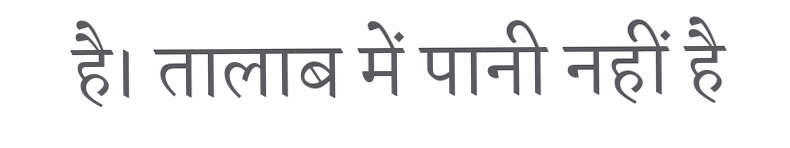है। तालाब में पानी नहीं है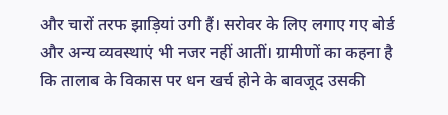और चारों तरफ झाड़ियां उगी हैं। सरोवर के लिए लगाए गए बोर्ड और अन्य व्यवस्थाएं भी नजर नहीं आतीं। ग्रामीणों का कहना है कि तालाब के विकास पर धन खर्च होने के बावजूद उसकी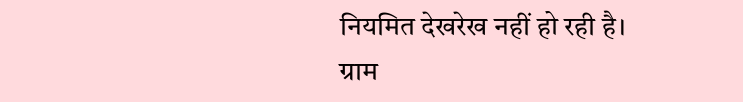नियमित देखरेख नहीं हो रही है।
ग्राम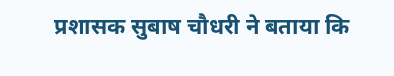प्रशासक सुबाष चौधरी ने बताया कि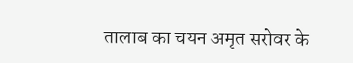तालाब का चयन अमृत सरोवर के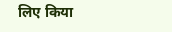लिए किया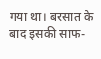गया था। बरसात के बाद इसकी साफ-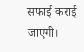सफाई कराई जाएगी।